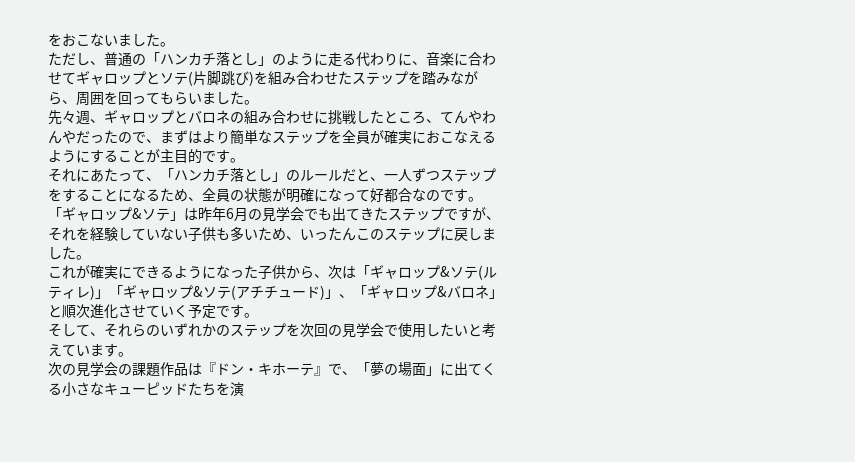をおこないました。
ただし、普通の「ハンカチ落とし」のように走る代わりに、音楽に合わせてギャロップとソテ(片脚跳び)を組み合わせたステップを踏みながら、周囲を回ってもらいました。
先々週、ギャロップとバロネの組み合わせに挑戦したところ、てんやわんやだったので、まずはより簡単なステップを全員が確実におこなえるようにすることが主目的です。
それにあたって、「ハンカチ落とし」のルールだと、一人ずつステップをすることになるため、全員の状態が明確になって好都合なのです。
「ギャロップ&ソテ」は昨年6月の見学会でも出てきたステップですが、それを経験していない子供も多いため、いったんこのステップに戻しました。
これが確実にできるようになった子供から、次は「ギャロップ&ソテ(ルティレ)」「ギャロップ&ソテ(アチチュード)」、「ギャロップ&バロネ」と順次進化させていく予定です。
そして、それらのいずれかのステップを次回の見学会で使用したいと考えています。
次の見学会の課題作品は『ドン・キホーテ』で、「夢の場面」に出てくる小さなキューピッドたちを演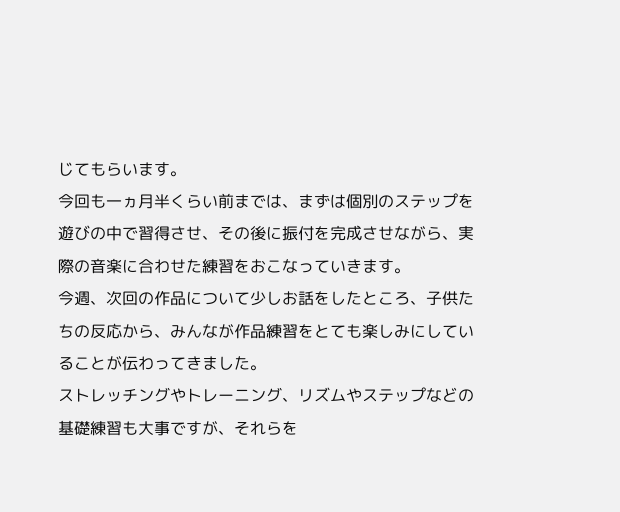じてもらいます。
今回も一ヵ月半くらい前までは、まずは個別のステップを遊びの中で習得させ、その後に振付を完成させながら、実際の音楽に合わせた練習をおこなっていきます。
今週、次回の作品について少しお話をしたところ、子供たちの反応から、みんなが作品練習をとても楽しみにしていることが伝わってきました。
ストレッチングやトレーニング、リズムやステップなどの基礎練習も大事ですが、それらを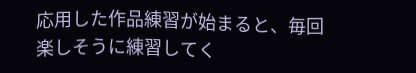応用した作品練習が始まると、毎回楽しそうに練習してく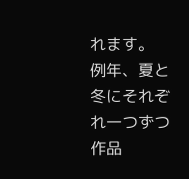れます。
例年、夏と冬にそれぞれ一つずつ作品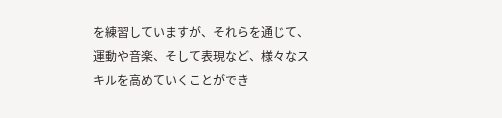を練習していますが、それらを通じて、運動や音楽、そして表現など、様々なスキルを高めていくことができ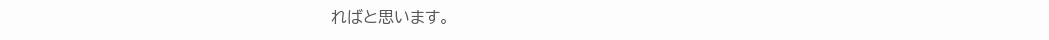ればと思います。